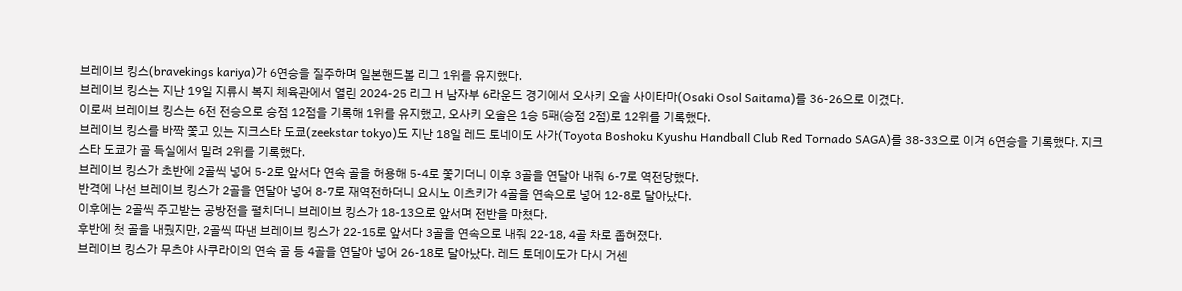브레이브 킹스(bravekings kariya)가 6연승을 질주하며 일본핸드볼 리그 1위를 유지했다.
브레이브 킹스는 지난 19일 지류시 복지 체육관에서 열린 2024-25 리그 H 남자부 6라운드 경기에서 오사키 오솔 사이타마(Osaki Osol Saitama)를 36-26으로 이겼다.
이로써 브레이브 킹스는 6전 전승으로 승점 12점을 기록해 1위를 유지했고, 오사키 오솔은 1승 5패(승점 2점)로 12위를 기록했다.
브레이브 킹스를 바짝 쫓고 있는 지크스타 도쿄(zeekstar tokyo)도 지난 18일 레드 토네이도 사가(Toyota Boshoku Kyushu Handball Club Red Tornado SAGA)를 38-33으로 이겨 6연승을 기록했다. 지크스타 도쿄가 골 득실에서 밀려 2위를 기록했다.
브레이브 킹스가 초반에 2골씩 넣어 5-2로 앞서다 연속 골을 허용해 5-4로 쫓기더니 이후 3골을 연달아 내줘 6-7로 역전당했다.
반격에 나선 브레이브 킹스가 2골을 연달아 넣어 8-7로 재역전하더니 요시노 이츠키가 4골을 연속으로 넣어 12-8로 달아났다.
이후에는 2골씩 주고받는 공방전을 펼치더니 브레이브 킹스가 18-13으로 앞서며 전반을 마쳤다.
후반에 첫 골을 내줬지만, 2골씩 따낸 브레이브 킹스가 22-15로 앞서다 3골을 연속으로 내줘 22-18, 4골 차로 좁혀졌다.
브레이브 킹스가 무츠야 사쿠라이의 연속 골 등 4골을 연달아 넣어 26-18로 달아났다. 레드 토데이도가 다시 거센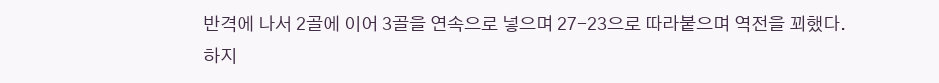반격에 나서 2골에 이어 3골을 연속으로 넣으며 27-23으로 따라붙으며 역전을 꾀했다.
하지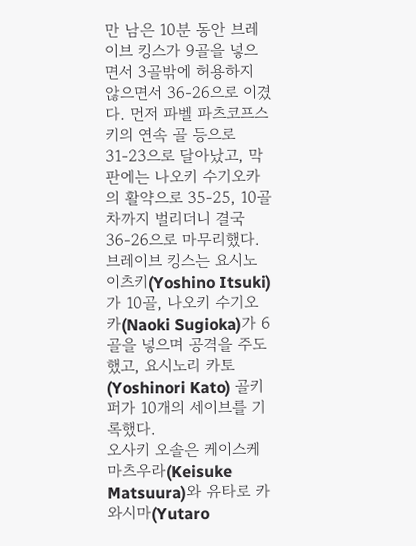만 남은 10분 동안 브레이브 킹스가 9골을 넣으면서 3골밖에 허용하지 않으면서 36-26으로 이겼다. 먼저 파벨 파츠코프스키의 연속 골 등으로 31-23으로 달아났고, 막판에는 나오키 수기오카의 활약으로 35-25, 10골 차까지 벌리더니 결국 36-26으로 마무리했다.
브레이브 킹스는 요시노 이츠키(Yoshino Itsuki)가 10골, 나오키 수기오카(Naoki Sugioka)가 6골을 넣으며 공격을 주도했고, 요시노리 카토(Yoshinori Kato) 골키퍼가 10개의 세이브를 기록했다.
오사키 오솔은 케이스케 마츠우라(Keisuke Matsuura)와 유타로 카와시마(Yutaro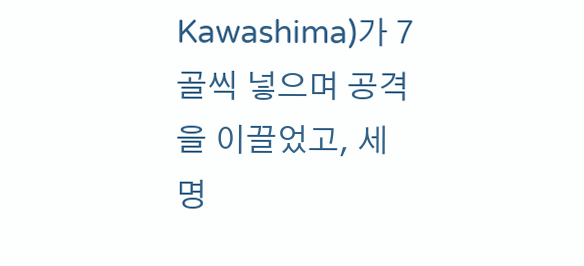Kawashima)가 7골씩 넣으며 공격을 이끌었고, 세 명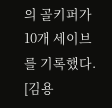의 골키퍼가 10개 세이브를 기록했다.
[김용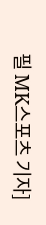필 MK스포츠 기자]